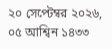২০ সেপ্টেম্বর ২০২৬, ০৫ আশ্বিন ১৪৩৩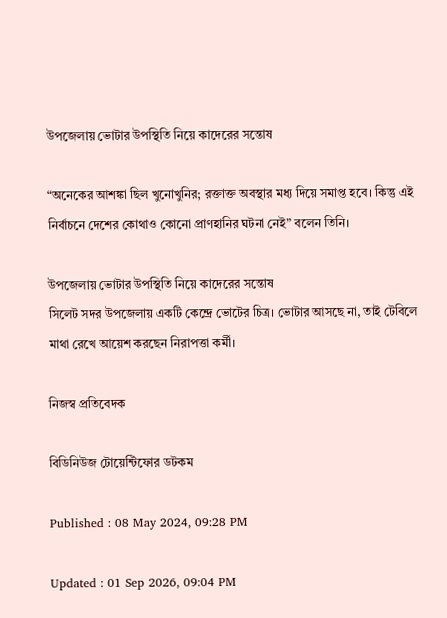উপজেলায় ভোটার উপস্থিতি নিয়ে কাদেরের সন্তোষ

“অনেকের আশঙ্কা ছিল খুনোখুনির; রক্তাক্ত অবস্থার মধ্য দিয়ে সমাপ্ত হবে। কিন্তু এই নির্বাচনে দেশের কোথাও কোনো প্রাণহানির ঘটনা নেই” বলেন তিনি।

উপজেলায় ভোটার উপস্থিতি নিয়ে কাদেরের সন্তোষ
সিলেট সদর উপজেলায় একটি কেন্দ্রে ভোটের চিত্র। ভোটার আসছে না, তাই টেবিলে মাথা রেখে আয়েশ করছেন নিরাপত্তা কর্মী।

নিজস্ব প্রতিবেদক

বিডিনিউজ টোয়েন্টিফোর ডটকম

Published : 08 May 2024, 09:28 PM

Updated : 01 Sep 2026, 09:04 PM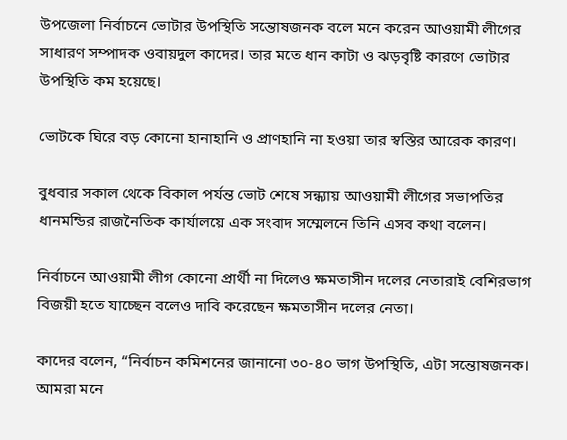উপজেলা নির্বাচনে ভোটার উপস্থিতি সন্তোষজনক বলে মনে করেন আওয়ামী লীগের সাধারণ সম্পাদক ওবায়দুল কাদের। তার মতে ধান কাটা ও ঝড়বৃষ্টি কারণে ভোটার উপস্থিতি কম হয়েছে।

ভোটকে ঘিরে বড় কোনো হানাহানি ও প্রাণহানি না হওয়া তার স্বস্তির আরেক কারণ।

বুধবার সকাল থেকে বিকাল পর্যন্ত ভোট শেষে সন্ধ্যায় আওয়ামী লীগের সভাপতির ধানমন্ডির রাজনৈতিক কার্যালয়ে এক সংবাদ সম্মেলনে তিনি এসব কথা বলেন।

নির্বাচনে আওয়ামী লীগ কোনো প্রার্থী না দিলেও ক্ষমতাসীন দলের নেতারাই বেশিরভাগ বিজয়ী হতে যাচ্ছেন বলেও দাবি করেছেন ক্ষমতাসীন দলের নেতা।

কাদের বলেন, “নির্বাচন কমিশনের জানানো ৩০-৪০ ভাগ উপস্থিতি, এটা সন্তোষজনক। আমরা মনে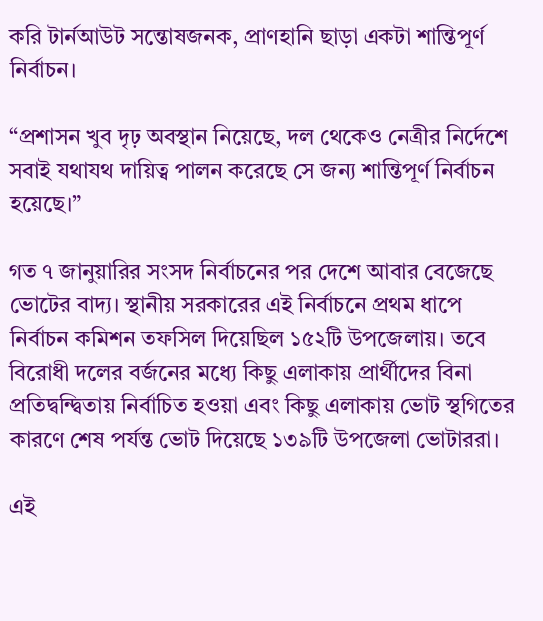করি টার্নআউট সন্তোষজনক, প্রাণহানি ছাড়া একটা শান্তিপূর্ণ নির্বাচন।

“প্রশাসন খুব দৃঢ় অবস্থান নিয়েছে, দল থেকেও নেত্রীর নির্দেশে সবাই যথাযথ দায়িত্ব পালন করেছে সে জন্য শান্তিপূর্ণ নির্বাচন হয়েছে।”

গত ৭ জানুয়ারির সংসদ নির্বাচনের পর দেশে আবার বেজেছে ভোটের বাদ্য। স্থানীয় সরকারের এই নির্বাচনে প্রথম ধাপে নির্বাচন কমিশন তফসিল দিয়েছিল ১৫২টি উপজেলায়। তবে বিরোধী দলের বর্জনের মধ্যে কিছু এলাকায় প্রার্থীদের বিনা প্রতিদ্বন্দ্বিতায় নির্বাচিত হওয়া এবং কিছু এলাকায় ভোট স্থগিতের কারণে শেষ পর্যন্ত ভোট দিয়েছে ১৩৯টি উপজেলা ভোটাররা।

এই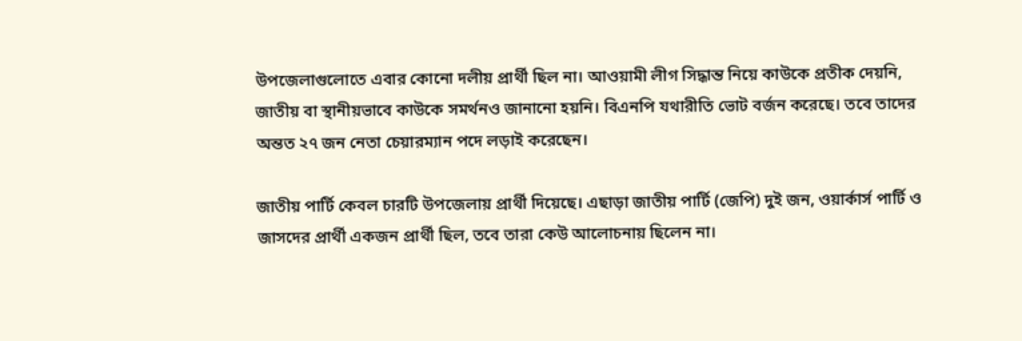উপজেলাগুলোতে এবার কোনো দলীয় প্রার্থী ছিল না। আওয়ামী লীগ সিদ্ধান্ত নিয়ে কাউকে প্রতীক দেয়নি, জাতীয় বা স্থানীয়ভাবে কাউকে সমর্থনও জানানো হয়নি। বিএনপি যথারীতি ভোট বর্জন করেছে। তবে তাদের অন্তত ২৭ জন নেতা চেয়ারম্যান পদে লড়াই করেছেন।

জাতীয় পার্টি কেবল চারটি উপজেলায় প্রার্থী দিয়েছে। এছাড়া জাতীয় পার্টি (জেপি) দুই জন, ওয়ার্কার্স পার্টি ও জাসদের প্রার্থী একজন প্রার্থী ছিল, তবে তারা কেউ আলোচনায় ছিলেন না।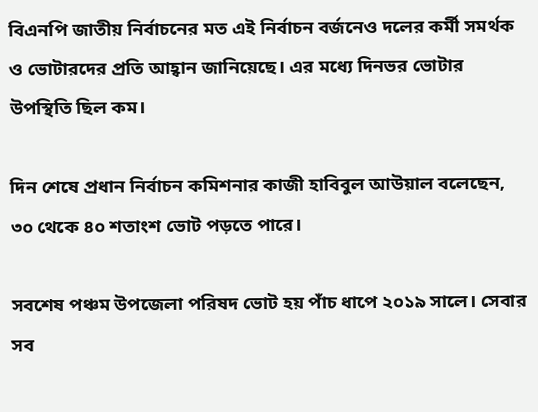বিএনপি জাতীয় নির্বাচনের মত এই নির্বাচন বর্জনেও দলের কর্মী সমর্থক ও ভোটারদের প্রতি আহ্বান জানিয়েছে। এর মধ্যে দিনভর ভোটার উপস্থিতি ছিল কম।

দিন শেষে প্রধান নির্বাচন কমিশনার কাজী হাবিবুল আউয়াল বলেছেন, ৩০ থেকে ৪০ শতাংশ ভোট পড়তে পারে।

সবশেষ পঞ্চম উপজেলা পরিষদ ভোট হয় পাঁচ ধাপে ২০১৯ সালে। সেবার সব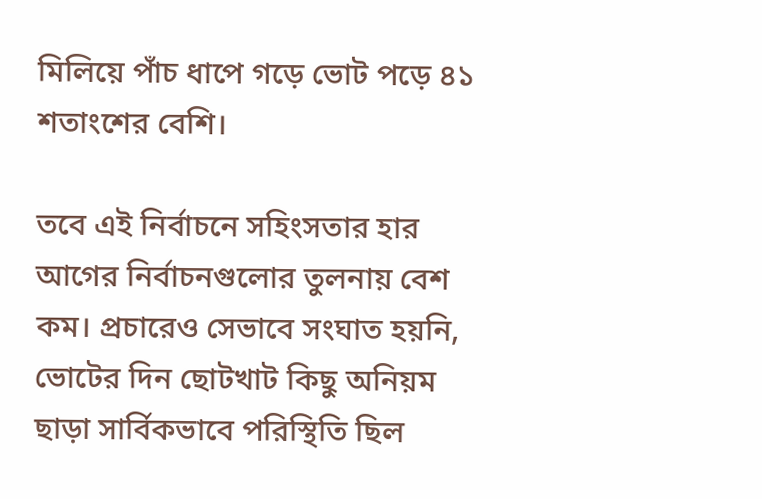মিলিয়ে পাঁচ ধাপে গড়ে ভোট পড়ে ৪১ শতাংশের বেশি।

তবে এই নির্বাচনে সহিংসতার হার আগের নির্বাচনগুলোর তুলনায় বেশ কম। প্রচারেও সেভাবে সংঘাত হয়নি, ভোটের দিন ছোটখাট কিছু অনিয়ম ছাড়া সার্বিকভাবে পরিস্থিতি ছিল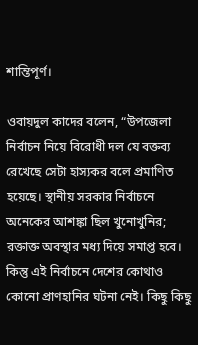শান্তিপূর্ণ।

ওবায়দুল কাদের বলেন, “উপজেলা নির্বাচন নিয়ে বিরোধী দল যে বক্তব্য রেখেছে সেটা হাস্যকর বলে প্রমাণিত হয়েছে। স্থানীয় সরকার নির্বাচনে অনেকের আশঙ্কা ছিল খুনোখুনির; রক্তাক্ত অবস্থার মধ্য দিয়ে সমাপ্ত হবে। কিন্তু এই নির্বাচনে দেশের কোথাও কোনো প্রাণহানির ঘটনা নেই। কিছু কিছু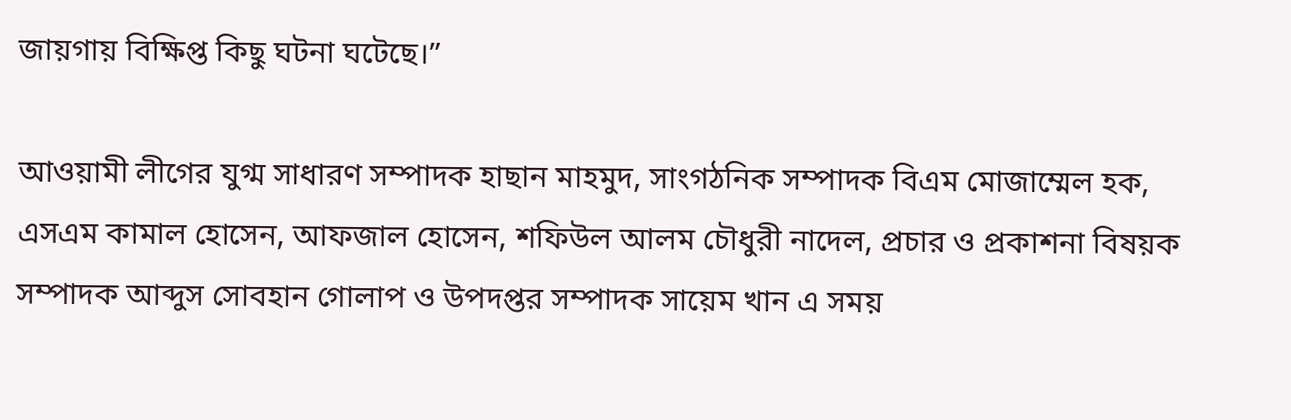জায়গায় বিক্ষিপ্ত কিছু ঘটনা ঘটেছে।”

আওয়ামী লীগের যুগ্ম সাধারণ সম্পাদক হাছান মাহমুদ, সাংগঠনিক সম্পাদক বিএম মোজাম্মেল হক, এসএম কামাল হোসেন, আফজাল হোসেন, শফিউল আলম চৌধুরী নাদেল, প্রচার ও প্রকাশনা বিষয়ক সম্পাদক আব্দুস সোবহান গোলাপ ও উপদপ্তর সম্পাদক সায়েম খান এ সময়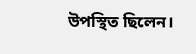উপস্থিত ছিলেন।